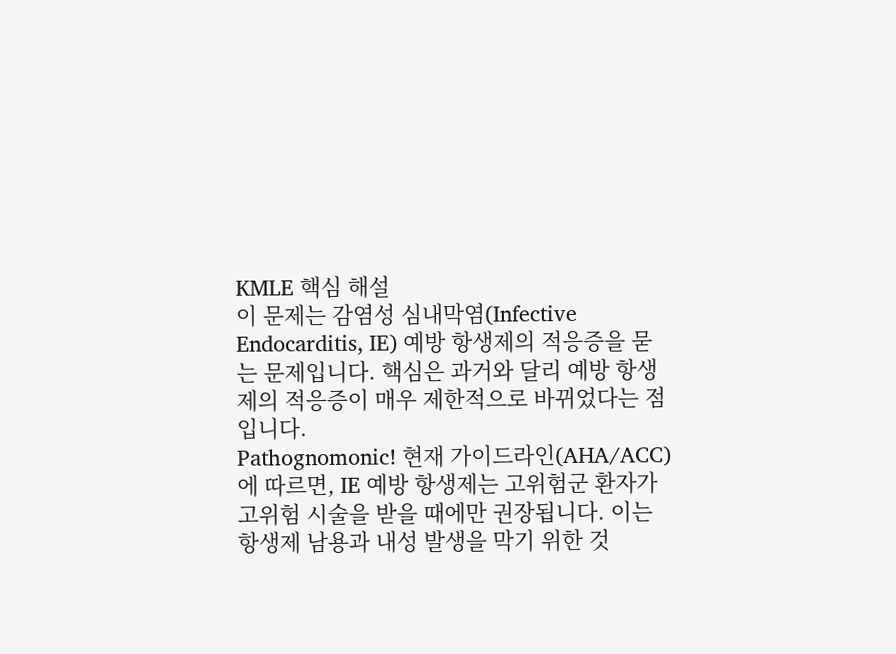KMLE 핵심 해설
이 문제는 감염성 심내막염(Infective Endocarditis, IE) 예방 항생제의 적응증을 묻는 문제입니다. 핵심은 과거와 달리 예방 항생제의 적응증이 매우 제한적으로 바뀌었다는 점입니다.
Pathognomonic! 현재 가이드라인(AHA/ACC)에 따르면, IE 예방 항생제는 고위험군 환자가 고위험 시술을 받을 때에만 권장됩니다. 이는 항생제 남용과 내성 발생을 막기 위한 것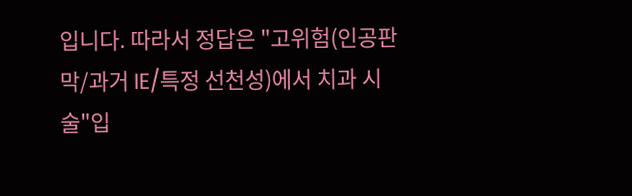입니다. 따라서 정답은 "고위험(인공판막/과거 IE/특정 선천성)에서 치과 시술"입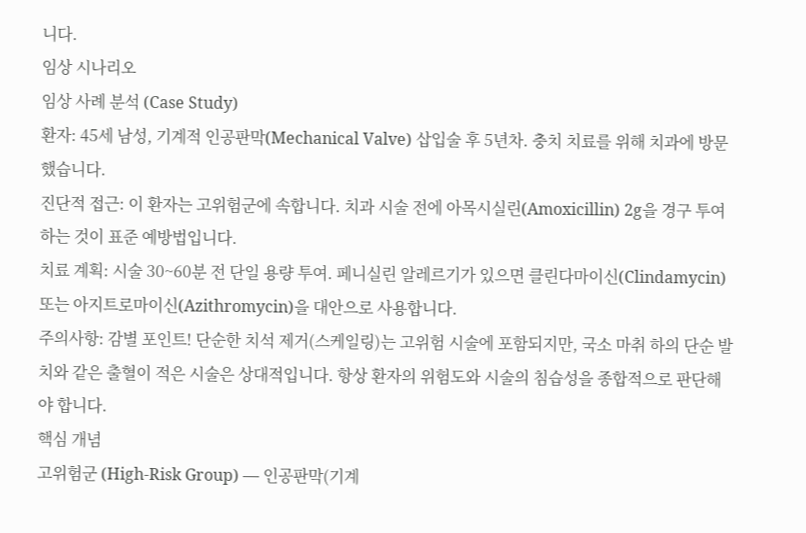니다.
임상 시나리오
임상 사례 분석 (Case Study)
환자: 45세 남성, 기계적 인공판막(Mechanical Valve) 삽입술 후 5년차. 충치 치료를 위해 치과에 방문했습니다.
진단적 접근: 이 환자는 고위험군에 속합니다. 치과 시술 전에 아목시실린(Amoxicillin) 2g을 경구 투여하는 것이 표준 예방법입니다.
치료 계획: 시술 30~60분 전 단일 용량 투여. 페니실린 알레르기가 있으면 클린다마이신(Clindamycin) 또는 아지트로마이신(Azithromycin)을 대안으로 사용합니다.
주의사항: 감별 포인트! 단순한 치석 제거(스케일링)는 고위험 시술에 포함되지만, 국소 마취 하의 단순 발치와 같은 출혈이 적은 시술은 상대적입니다. 항상 환자의 위험도와 시술의 침습성을 종합적으로 판단해야 합니다.
핵심 개념
고위험군 (High-Risk Group) — 인공판막(기계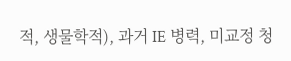적, 생물학적), 과거 IE 병력, 미교정 청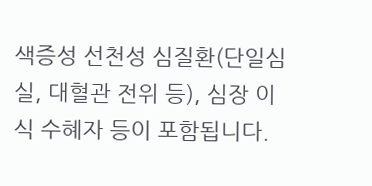색증성 선천성 심질환(단일심실, 대혈관 전위 등), 심장 이식 수혜자 등이 포함됩니다.